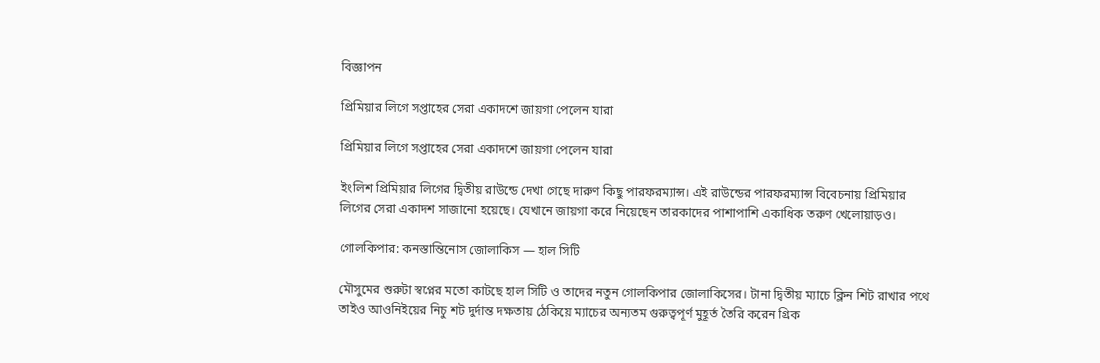বিজ্ঞাপন

প্রিমিয়ার লিগে সপ্তাহের সেরা একাদশে জায়গা পেলেন যারা

প্রিমিয়ার লিগে সপ্তাহের সেরা একাদশে জায়গা পেলেন যারা

ইংলিশ প্রিমিয়ার লিগের দ্বিতীয় রাউন্ডে দেখা গেছে দারুণ কিছু পারফরম্যান্স। এই রাউন্ডের পারফরম্যান্স বিবেচনায় প্রিমিয়ার লিগের সেরা একাদশ সাজানো হয়েছে। যেখানে জায়গা করে নিয়েছেন তারকাদের পাশাপাশি একাধিক তরুণ খেলোয়াড়ও।

গোলকিপার: কনস্তান্তিনোস জোলাকিস — হাল সিটি

মৌসুমের শুরুটা স্বপ্নের মতো কাটছে হাল সিটি ও তাদের নতুন গোলকিপার জোলাকিসের। টানা দ্বিতীয় ম্যাচে ক্লিন শিট রাখার পথে তাইও আওনিইয়ের নিচু শট দুর্দান্ত দক্ষতায় ঠেকিয়ে ম্যাচের অন্যতম গুরুত্বপূর্ণ মুহূর্ত তৈরি করেন গ্রিক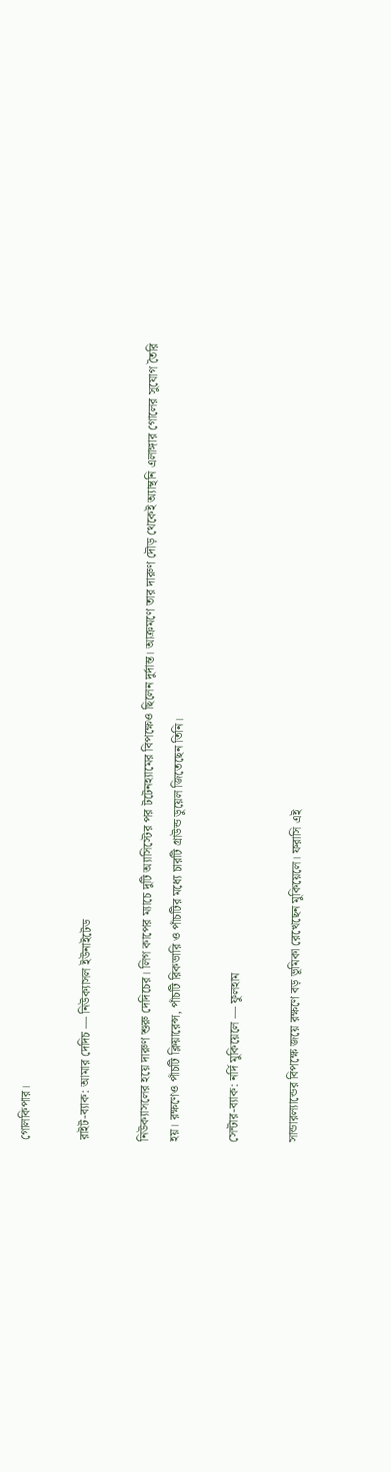গোলকিপার।

রাইট-ব্যাক: আমার দেদিচ — নিউক্যাসল ইউনাইটেড

নিউক্যাসলের হয়ে দারুণ শুরু দেদিচের। লিগ কাপের ম্যাচে দুটি অ্যাসিস্টের পর টটেনহ্যামের বিপক্ষেও ছিলেন দুর্দান্ত। আক্রমণে তার দারুণ দৌড় থেকেই অ্যান্থনি এলাঙ্গার গোলের সুযোগ তৈরি হয়। রক্ষণেও পাঁচটি ক্লিয়ারেন্স, পাঁচটি রিকভারি ও পাঁচটির মধ্যে চারটি গ্রাউন্ড ডুয়েল জিতেছেন তিনি।

সেন্টার-ব্যাক: নর্দি মুকিয়েলে — ফুলহাম

সান্ডারল্যান্ডের বিপক্ষে জয়ে রক্ষণে বড় ভূমিকা রেখেছেন মুকিয়েলে। ফরাসি এই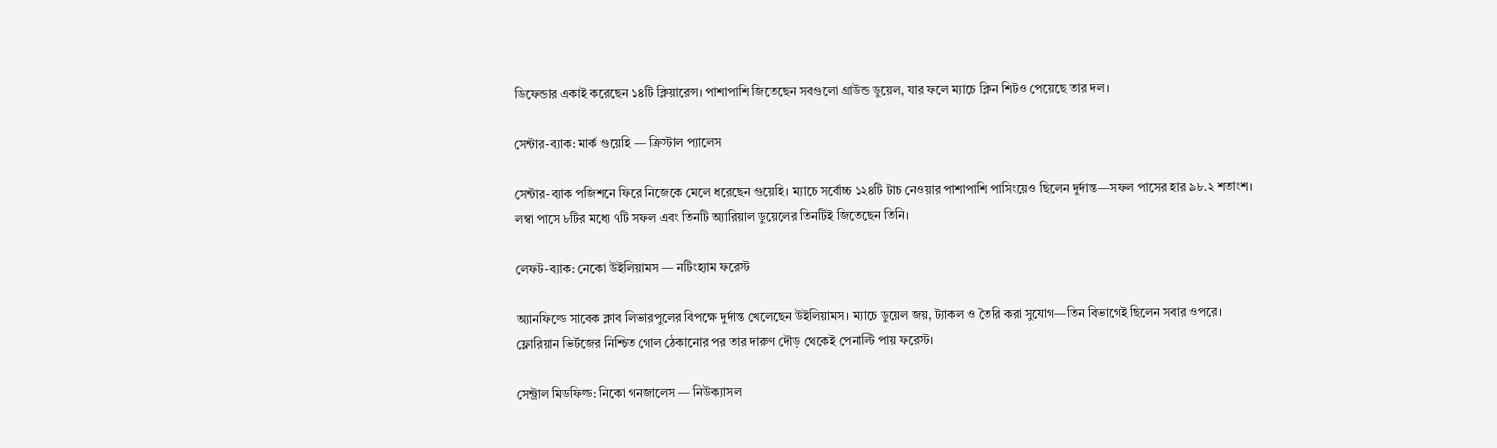ডিফেন্ডার একাই করেছেন ১৪টি ক্লিয়ারেন্স। পাশাপাশি জিতেছেন সবগুলো গ্রাউন্ড ডুয়েল, যার ফলে ম্যাচে ক্লিন শিটও পেয়েছে তার দল।

সেন্টার-ব্যাক: মার্ক গুয়েহি — ক্রিস্টাল প্যালেস

সেন্টার-ব্যাক পজিশনে ফিরে নিজেকে মেলে ধরেছেন গুয়েহি। ম্যাচে সর্বোচ্চ ১২৪টি টাচ নেওয়ার পাশাপাশি পাসিংয়েও ছিলেন দুর্দান্ত—সফল পাসের হার ৯৮.২ শতাংশ। লম্বা পাসে ৮টির মধ্যে ৭টি সফল এবং তিনটি অ্যারিয়াল ডুয়েলের তিনটিই জিতেছেন তিনি।

লেফট-ব্যাক: নেকো উইলিয়ামস — নটিংহ্যাম ফরেস্ট

অ্যানফিল্ডে সাবেক ক্লাব লিভারপুলের বিপক্ষে দুর্দান্ত খেলেছেন উইলিয়ামস। ম্যাচে ডুয়েল জয়, ট্যাকল ও তৈরি করা সুযোগ—তিন বিভাগেই ছিলেন সবার ওপরে। ফ্লোরিয়ান ভির্টজের নিশ্চিত গোল ঠেকানোর পর তার দারুণ দৌড় থেকেই পেনাল্টি পায় ফরেস্ট।

সেন্ট্রাল মিডফিল্ড: নিকো গনজালেস — নিউক্যাসল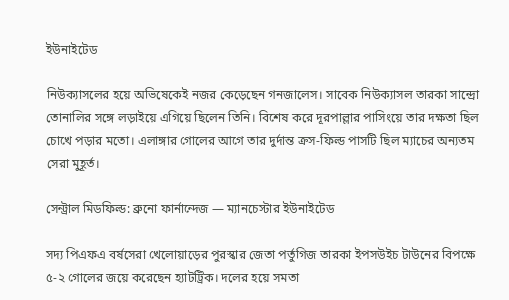ইউনাইটেড

নিউক্যাসলের হয়ে অভিষেকেই নজর কেড়েছেন গনজালেস। সাবেক নিউক্যাসল তারকা সান্দ্রো তোনালির সঙ্গে লড়াইয়ে এগিয়ে ছিলেন তিনি। বিশেষ করে দূরপাল্লার পাসিংয়ে তার দক্ষতা ছিল চোখে পড়ার মতো। এলাঙ্গার গোলের আগে তার দুর্দান্ত ক্রস-ফিল্ড পাসটি ছিল ম্যাচের অন্যতম সেরা মুহূর্ত।

সেন্ট্রাল মিডফিল্ড: ব্রুনো ফার্নান্দেজ — ম্যানচেস্টার ইউনাইটেড

সদ্য পিএফএ বর্ষসেরা খেলোয়াড়ের পুরস্কার জেতা পর্তুগিজ তারকা ইপসউইচ টাউনের বিপক্ষে ৫-২ গোলের জয়ে করেছেন হ্যাটট্রিক। দলের হয়ে সমতা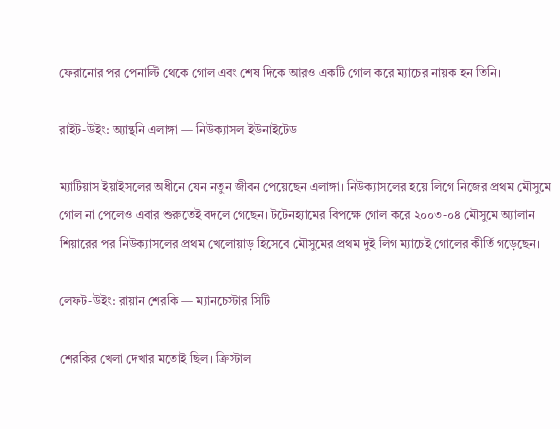ফেরানোর পর পেনাল্টি থেকে গোল এবং শেষ দিকে আরও একটি গোল করে ম্যাচের নায়ক হন তিনি।

রাইট-উইং: অ্যান্থনি এলাঙ্গা — নিউক্যাসল ইউনাইটেড

ম্যাটিয়াস ইয়াইসলের অধীনে যেন নতুন জীবন পেয়েছেন এলাঙ্গা। নিউক্যাসলের হয়ে লিগে নিজের প্রথম মৌসুমে গোল না পেলেও এবার শুরুতেই বদলে গেছেন। টটেনহ্যামের বিপক্ষে গোল করে ২০০৩-০৪ মৌসুমে অ্যালান শিয়ারের পর নিউক্যাসলের প্রথম খেলোয়াড় হিসেবে মৌসুমের প্রথম দুই লিগ ম্যাচেই গোলের কীর্তি গড়েছেন।

লেফট-উইং: রায়ান শেরকি — ম্যানচেস্টার সিটি

শেরকির খেলা দেখার মতোই ছিল। ক্রিস্টাল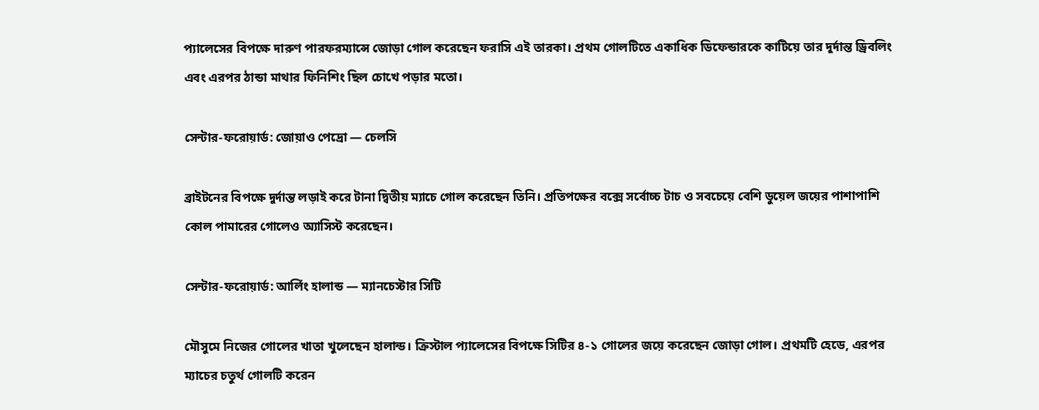প্যালেসের বিপক্ষে দারুণ পারফরম্যান্সে জোড়া গোল করেছেন ফরাসি এই তারকা। প্রথম গোলটিতে একাধিক ডিফেন্ডারকে কাটিয়ে তার দুর্দান্ত ড্রিবলিং এবং এরপর ঠান্ডা মাথার ফিনিশিং ছিল চোখে পড়ার মতো।

সেন্টার-ফরোয়ার্ড: জোয়াও পেদ্রো — চেলসি

ব্রাইটনের বিপক্ষে দুর্দান্ত লড়াই করে টানা দ্বিতীয় ম্যাচে গোল করেছেন তিনি। প্রতিপক্ষের বক্সে সর্বোচ্চ টাচ ও সবচেয়ে বেশি ডুয়েল জয়ের পাশাপাশি কোল পামারের গোলেও অ্যাসিস্ট করেছেন।

সেন্টার-ফরোয়ার্ড: আর্লিং হালান্ড — ম্যানচেস্টার সিটি

মৌসুমে নিজের গোলের খাতা খুলেছেন হালান্ড। ক্রিস্টাল প্যালেসের বিপক্ষে সিটির ৪-১ গোলের জয়ে করেছেন জোড়া গোল। প্রথমটি হেডে, এরপর ম্যাচের চতুর্থ গোলটি করেন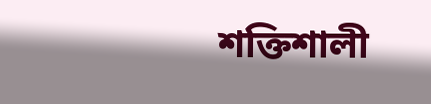শক্তিশালী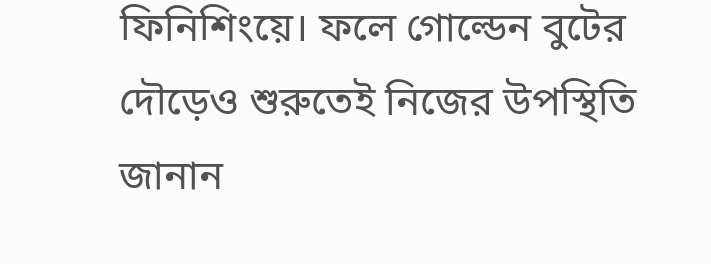ফিনিশিংয়ে। ফলে গোল্ডেন বুটের দৌড়েও শুরুতেই নিজের উপস্থিতি জানান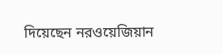দিয়েছেন নরওয়েজিয়ান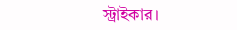স্ট্রাইকার।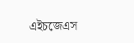এইচজেএস